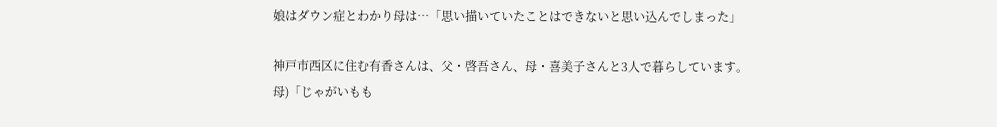娘はダウン症とわかり母は…「思い描いていたことはできないと思い込んでしまった」

神戸市西区に住む有香さんは、父・啓吾さん、母・喜美子さんと3人で暮らしています。
母)「じゃがいもも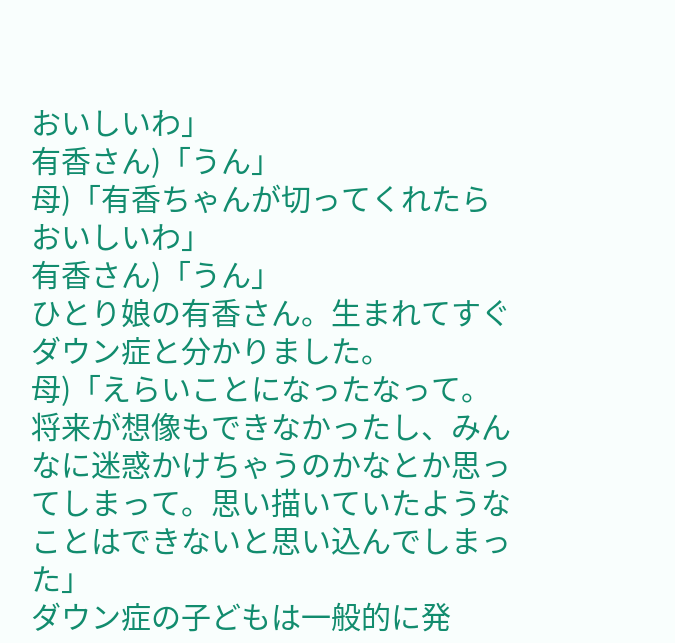おいしいわ」
有香さん)「うん」
母)「有香ちゃんが切ってくれたらおいしいわ」
有香さん)「うん」
ひとり娘の有香さん。生まれてすぐダウン症と分かりました。
母)「えらいことになったなって。将来が想像もできなかったし、みんなに迷惑かけちゃうのかなとか思ってしまって。思い描いていたようなことはできないと思い込んでしまった」
ダウン症の子どもは一般的に発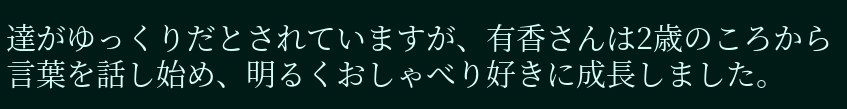達がゆっくりだとされていますが、有香さんは2歳のころから言葉を話し始め、明るくおしゃべり好きに成長しました。